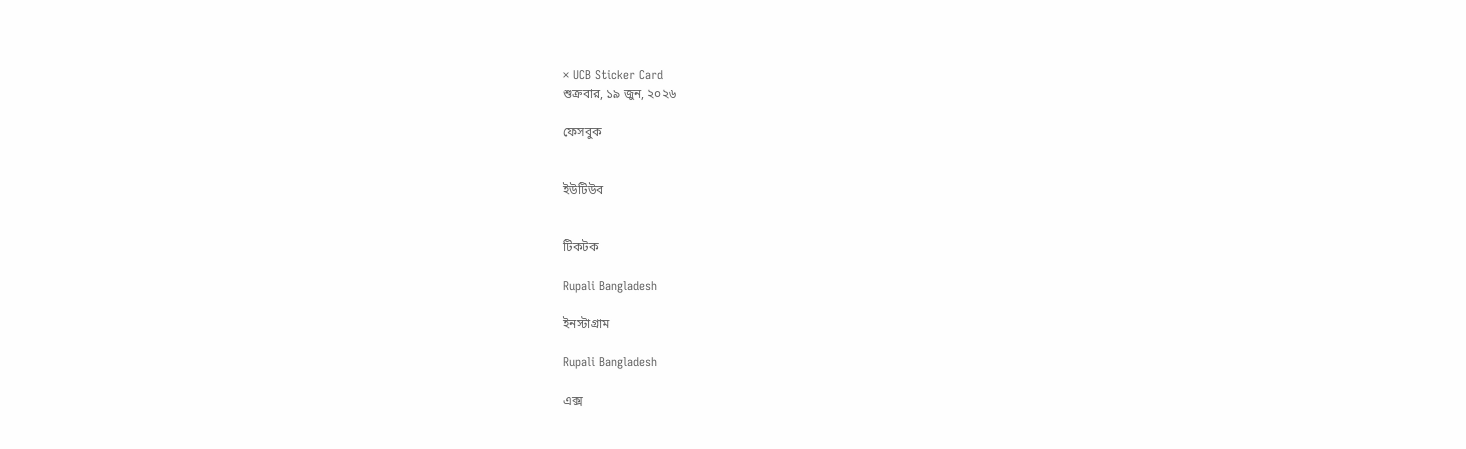× UCB Sticker Card
শুক্রবার, ১৯ জুন, ২০২৬

ফেসবুক


ইউটিউব


টিকটক

Rupali Bangladesh

ইনস্টাগ্রাম

Rupali Bangladesh

এক্স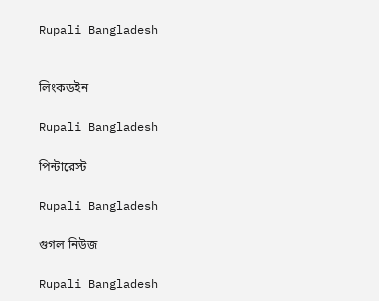Rupali Bangladesh


লিংকডইন

Rupali Bangladesh

পিন্টারেস্ট

Rupali Bangladesh

গুগল নিউজ

Rupali Bangladesh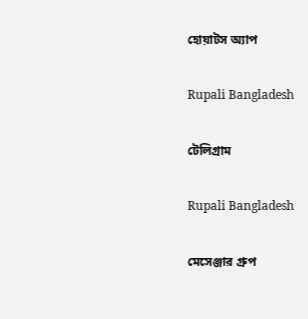হোয়াটস অ্যাপ

Rupali Bangladesh

টেলিগ্রাম

Rupali Bangladesh

মেসেঞ্জার গ্রুপ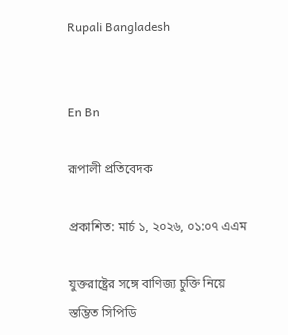Rupali Bangladesh


En Bn

রূপালী প্রতিবেদক

প্রকাশিত: মার্চ ১, ২০২৬, ০১:০৭ এএম

যুক্তরাষ্ট্রের সঙ্গে বাণিজ্য চুক্তি নিয়ে স্তম্ভিত সিপিডি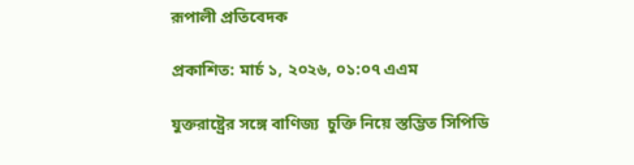রূপালী প্রতিবেদক

প্রকাশিত: মার্চ ১, ২০২৬, ০১:০৭ এএম

যুক্তরাষ্ট্রের সঙ্গে বাণিজ্য  চুক্তি নিয়ে স্তম্ভিত সিপিডি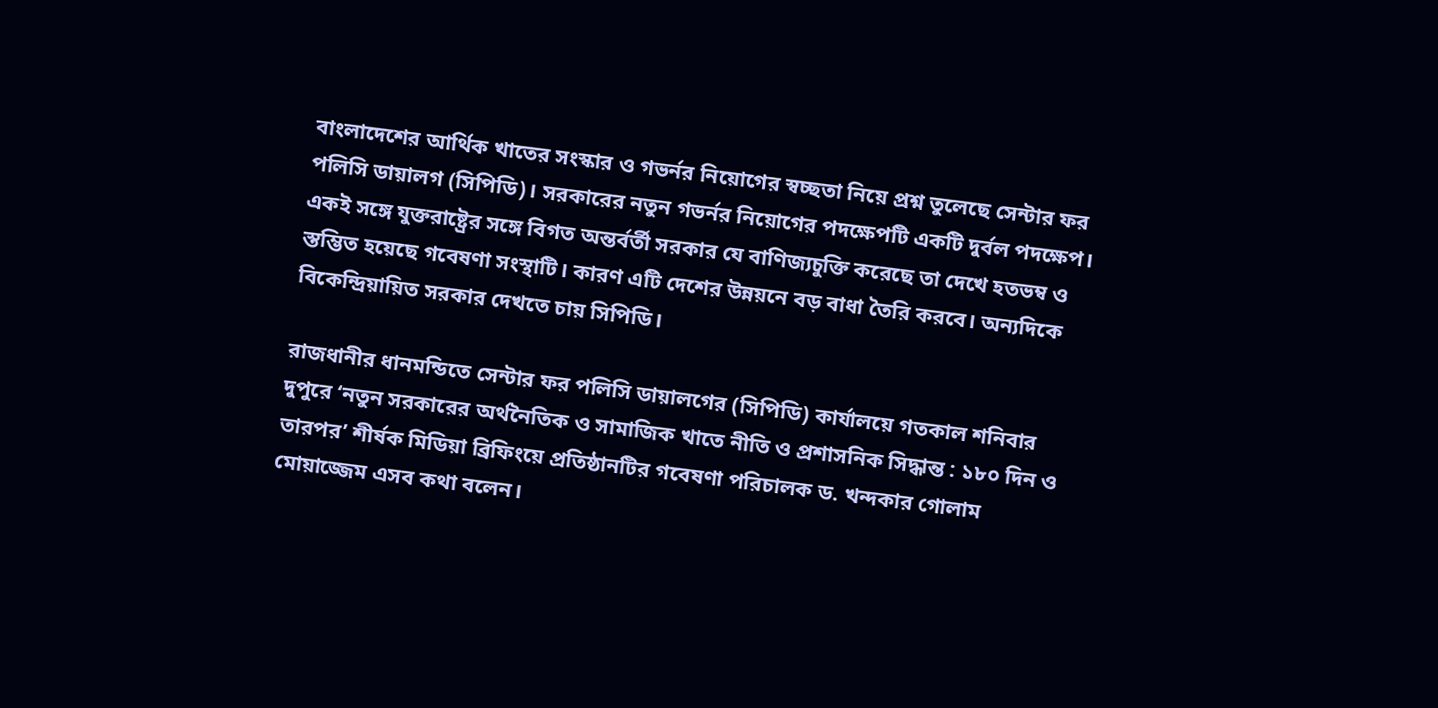বাংলাদেশের আর্থিক খাতের সংস্কার ও গভর্নর নিয়োগের স্বচ্ছতা নিয়ে প্রশ্ন তুলেছে সেন্টার ফর পলিসি ডায়ালগ (সিপিডি)। সরকারের নতুন গভর্নর নিয়োগের পদক্ষেপটি একটি দুর্বল পদক্ষেপ। একই সঙ্গে যুক্তরাষ্ট্রের সঙ্গে বিগত অন্তর্বর্তী সরকার যে বাণিজ্যচুক্তি করেছে তা দেখে হতভম্ব ও স্তম্ভিত হয়েছে গবেষণা সংস্থাটি। কারণ এটি দেশের উন্নয়নে বড় বাধা তৈরি করবে। অন্যদিকে বিকেন্দ্রিয়ায়িত সরকার দেখতে চায় সিপিডি।

রাজধানীর ধানমন্ডিতে সেন্টার ফর পলিসি ডায়ালগের (সিপিডি) কার্যালয়ে গতকাল শনিবার দুপুরে ‘নতুন সরকারের অর্থনৈতিক ও সামাজিক খাতে নীতি ও প্রশাসনিক সিদ্ধান্ত : ১৮০ দিন ও তারপর’ শীর্ষক মিডিয়া ব্রিফিংয়ে প্রতিষ্ঠানটির গবেষণা পরিচালক ড. খন্দকার গোলাম মোয়াজ্জেম এসব কথা বলেন।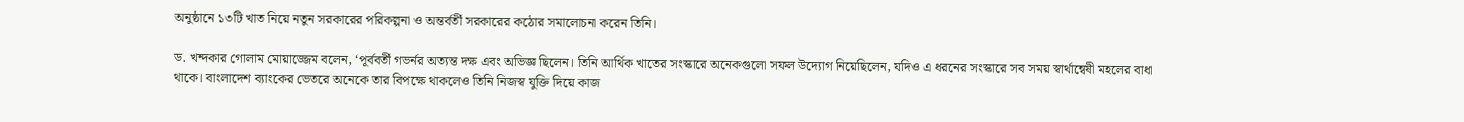অনুষ্ঠানে ১৩টি খাত নিয়ে নতুন সরকারের পরিকল্পনা ও অন্তর্বর্তী সরকারের কঠোর সমালোচনা করেন তিনি।

ড. খন্দকার গোলাম মোয়াজ্জেম বলেন, ‘পূর্ববর্তী গভর্নর অত্যন্ত দক্ষ এবং অভিজ্ঞ ছিলেন। তিনি আর্থিক খাতের সংস্কারে অনেকগুলো সফল উদ্যোগ নিয়েছিলেন, যদিও এ ধরনের সংস্কারে সব সময় স্বার্থান্বেষী মহলের বাধা থাকে। বাংলাদেশ ব্যাংকের ভেতরে অনেকে তার বিপক্ষে থাকলেও তিনি নিজস্ব যুক্তি দিয়ে কাজ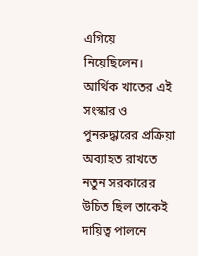এগিয়ে নিয়েছিলেন। আর্থিক খাতের এই সংস্কার ও পুনরুদ্ধারের প্রক্রিয়া অব্যাহত রাখতে নতুন সরকারের উচিত ছিল তাকেই দায়িত্ব পালনে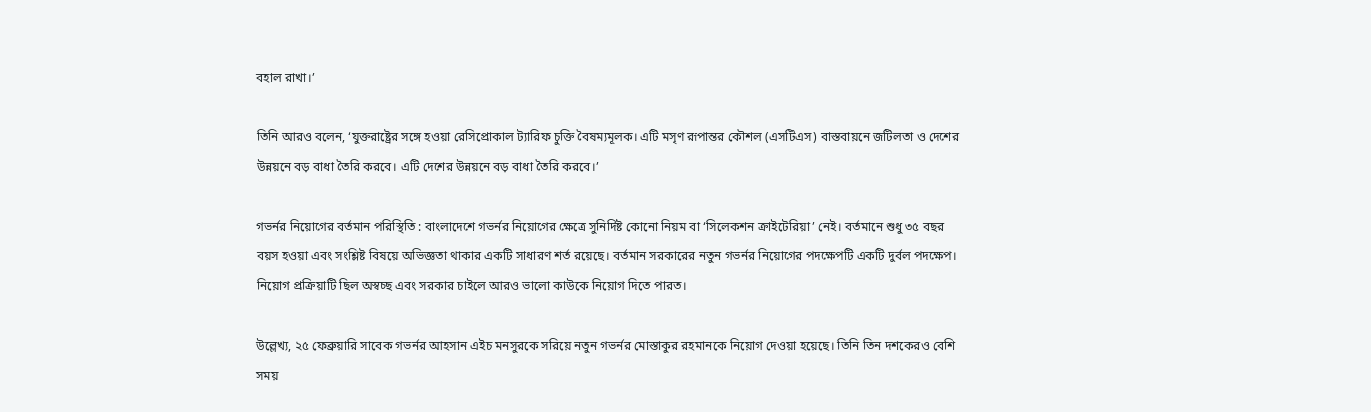বহাল রাখা।’

তিনি আরও বলেন, ‘যুক্তরাষ্ট্রের সঙ্গে হওয়া রেসিপ্রোকাল ট্যারিফ চুক্তি বৈষম্যমূলক। এটি মসৃণ রূপান্তর কৌশল (এসটিএস) বাস্তবায়নে জটিলতা ও দেশের উন্নয়নে বড় বাধা তৈরি করবে। এটি দেশের উন্নয়নে বড় বাধা তৈরি করবে।’

গভর্নর নিয়োগের বর্তমান পরিস্থিতি : বাংলাদেশে গভর্নর নিয়োগের ক্ষেত্রে সুনির্দিষ্ট কোনো নিয়ম বা ‘সিলেকশন ক্রাইটেরিয়া’ নেই। বর্তমানে শুধু ৩৫ বছর বয়স হওয়া এবং সংশ্লিষ্ট বিষয়ে অভিজ্ঞতা থাকার একটি সাধারণ শর্ত রয়েছে। বর্তমান সরকারের নতুন গভর্নর নিয়োগের পদক্ষেপটি একটি দুর্বল পদক্ষেপ। নিয়োগ প্রক্রিয়াটি ছিল অস্বচ্ছ এবং সরকার চাইলে আরও ভালো কাউকে নিয়োগ দিতে পারত।

উল্লেখ্য, ২৫ ফেব্রুয়ারি সাবেক গভর্নর আহসান এইচ মনসুরকে সরিয়ে নতুন গভর্নর মোস্তাকুর রহমানকে নিয়োগ দেওয়া হয়েছে। তিনি তিন দশকেরও বেশি সময়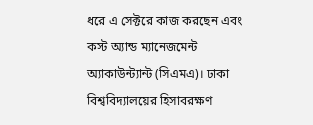ধরে এ সেক্টরে কাজ করছেন এবং কস্ট অ্যান্ড ম্যানেজমেন্ট অ্যাকাউন্ট্যান্ট (সিএমএ)। ঢাকা বিশ্ববিদ্যালয়ের হিসাবরক্ষণ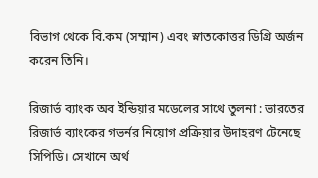বিভাগ থেকে বি.কম (সম্মান) এবং স্নাতকোত্তর ডিগ্রি অর্জন করেন তিনি।

রিজার্ভ ব্যাংক অব ইন্ডিয়ার মডেলের সাথে তুলনা : ভারতের রিজার্ভ ব্যাংকের গভর্নর নিয়োগ প্রক্রিয়ার উদাহরণ টেনেছে সিপিডি। সেখানে অর্থ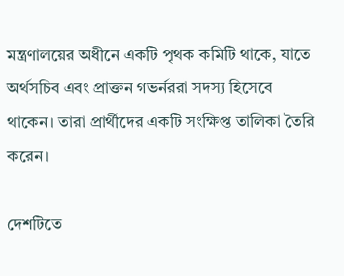মন্ত্রণালয়ের অধীনে একটি পৃথক কমিটি থাকে, যাতে অর্থসচিব এবং প্রাক্তন গভর্নররা সদস্য হিসেবে থাকেন। তারা প্রার্থীদের একটি সংক্ষিপ্ত তালিকা তৈরি করেন।

দেশটিতে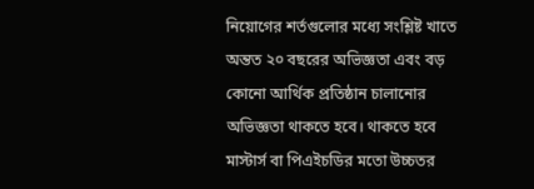নিয়োগের শর্তগুলোর মধ্যে সংশ্লিষ্ট খাতে অন্তত ২০ বছরের অভিজ্ঞতা এবং বড় কোনো আর্থিক প্রতিষ্ঠান চালানোর অভিজ্ঞতা থাকতে হবে। থাকতে হবে মাস্টার্স বা পিএইচডির মতো উচ্চতর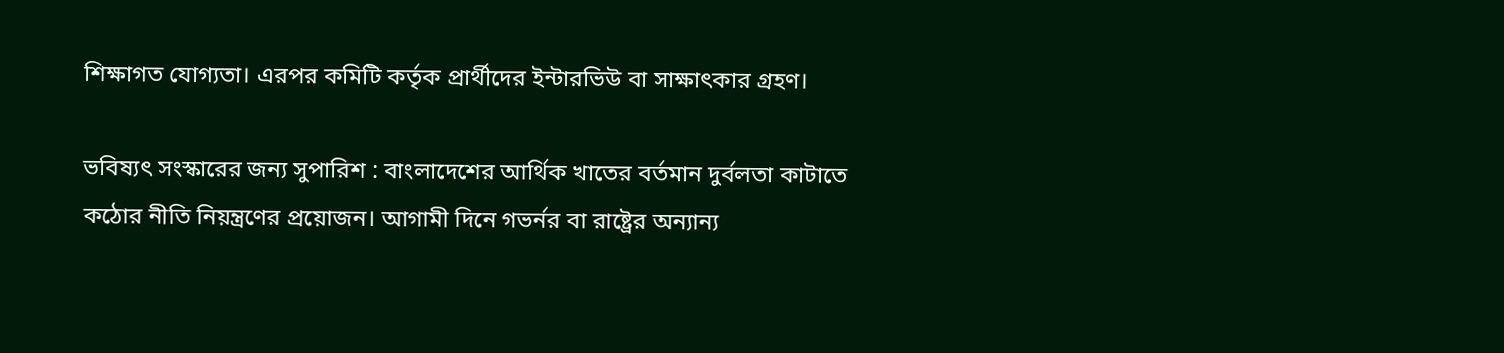শিক্ষাগত যোগ্যতা। এরপর কমিটি কর্তৃক প্রার্থীদের ইন্টারভিউ বা সাক্ষাৎকার গ্রহণ।

ভবিষ্যৎ সংস্কারের জন্য সুপারিশ : বাংলাদেশের আর্থিক খাতের বর্তমান দুর্বলতা কাটাতে কঠোর নীতি নিয়ন্ত্রণের প্রয়োজন। আগামী দিনে গভর্নর বা রাষ্ট্রের অন্যান্য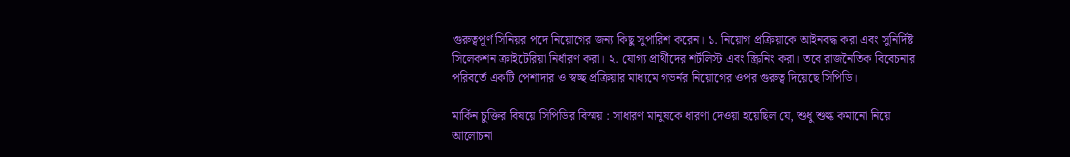গুরুত্বপূর্ণ সিনিয়র পদে নিয়োগের জন্য কিছু সুপারিশ করেন। ১. নিয়োগ প্রক্রিয়াকে আইনবদ্ধ করা এবং সুনির্দিষ্ট সিলেকশন ক্রাইটেরিয়া নির্ধারণ করা। ২. যোগ্য প্রার্থীদের শর্টলিস্ট এবং স্ক্রিনিং করা। তবে রাজনৈতিক বিবেচনার পরিবর্তে একটি পেশাদার ও স্বচ্ছ প্রক্রিয়ার মাধ্যমে গভর্নর নিয়োগের ওপর গুরুত্ব দিয়েছে সিপিডি।

মার্কিন চুক্তির বিষয়ে সিপিডির বিস্ময় : সাধারণ মানুষকে ধারণা দেওয়া হয়েছিল যে, শুধু শুল্ক কমানো নিয়ে আলোচনা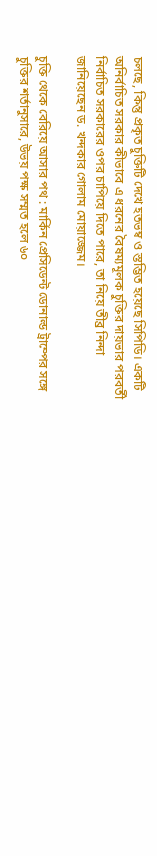চলছে, কিন্তু প্রকৃত চুক্তিটি দেখে হতভম্ব ও স্তম্ভিত হয়েছে সিপিডি। একটি অনির্বাচিত সরকার কীভাবে এ ধরনের বৈষম্যমূলক চুক্তির দায়ভার পরবর্তী নির্বাচিত সরকারের ওপর চাপিয়ে দিতে পারে, তা নিয়ে তীব্র নিন্দা জানিয়েছেন ড. খন্দকার গোলাম মোয়াজ্জেম।

চুক্তি থেকে বেরিয়ে আসার পথ : মার্কিন প্রেসিডেন্ট ডোনাল্ড ট্রাম্পের সঙ্গে চুক্তির শর্তানুসারে, উভয় পক্ষ সম্মত হলে ৬০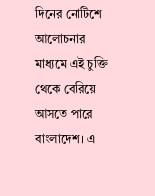দিনের নোটিশে আলোচনার মাধ্যমে এই চুক্তি থেকে বেরিয়ে আসতে পারে বাংলাদেশ। এ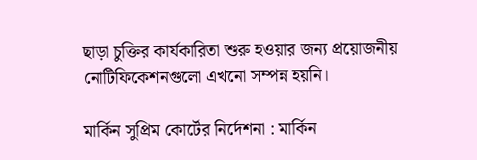ছাড়া চুক্তির কার্যকারিতা শুরু হওয়ার জন্য প্রয়োজনীয় নোটিফিকেশনগুলো এখনো সম্পন্ন হয়নি।

মার্কিন সুপ্রিম কোর্টের নির্দেশনা : মার্কিন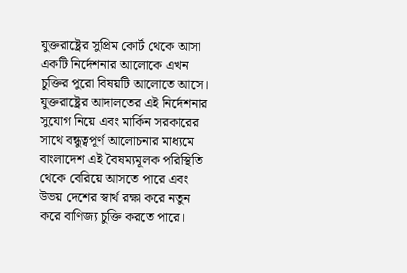যুক্তরাষ্ট্রের সুপ্রিম কোর্ট থেকে আসা একটি নির্দেশনার আলোকে এখন চুক্তির পুরো বিষয়টি আলোতে আসে। যুক্তরাষ্ট্রের আদালতের এই নির্দেশনার সুযোগ নিয়ে এবং মার্কিন সরকারের সাথে বন্ধুত্বপূর্ণ আলোচনার মাধ্যমে বাংলাদেশ এই বৈষম্যমূলক পরিস্থিতি থেকে বেরিয়ে আসতে পারে এবং উভয় দেশের স্বার্থ রক্ষা করে নতুন করে বাণিজ্য চুক্তি করতে পারে।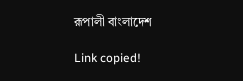রূপালী বাংলাদেশ

Link copied!